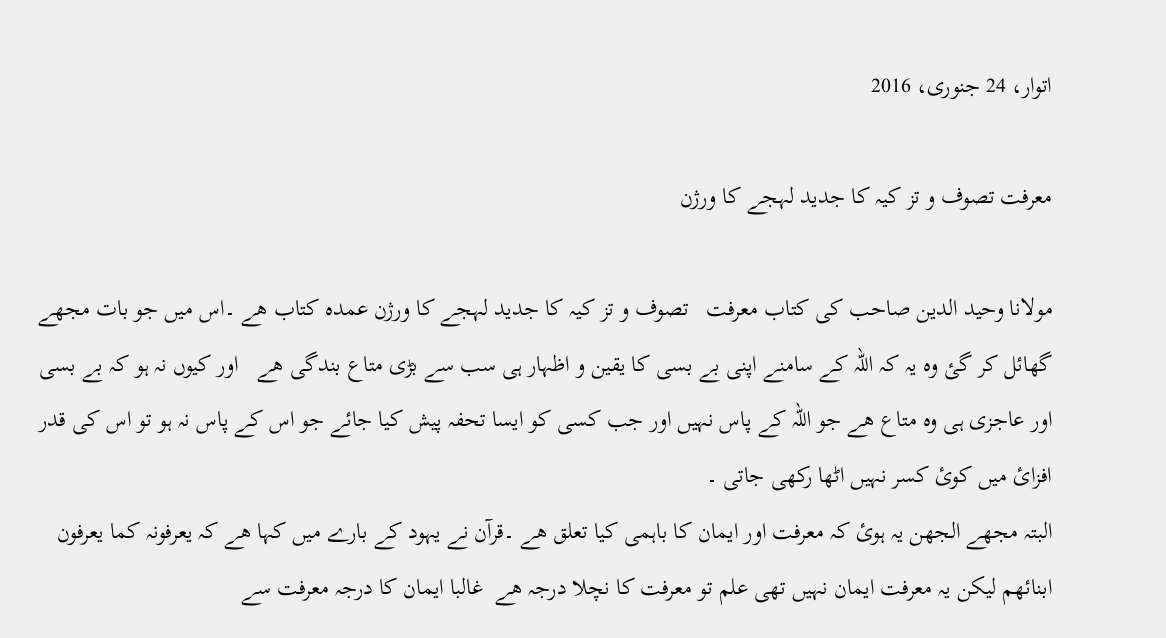اتوار، 24 جنوری، 2016

معرفت تصوف و تز کیہ کا جدید لہجے کا ورژن

مولانا وحید الدین صاحب کی کتاب معرفت   تصوف و تز کیہ کا جدید لہجے کا ورژن عمدہ کتاب ھے ۔اس میں جو بات مجھے گھائل کر گئ وہ یہ کہ اللہ کے سامنے اپنی بے بسی کا یقین و اظہار ہی سب سے بڑی متاع بندگی ھے   اور کیوں نہ ہو کہ بے بسی اور عاجزی ہی وہ متاع ھے جو اللہ کے پاس نہیں اور جب کسی کو ایسا تحفہ پیش کیا جائے جو اس کے پاس نہ ہو تو اس کی قدر افزائ میں کوئ کسر نہیں اٹھا رکھی جاتی ۔
البتہ مجھے الجھن یہ ہوئ کہ معرفت اور ایمان کا باہمی کیا تعلق ھے ۔قرآن نے یہود کے بارے میں کہا ھے کہ یعرفونہ کما یعرفون ابنائھم لیکن یہ معرفت ایمان نہیں تھی علم تو معرفت کا نچلا درجہ ھے  غالبا ایمان کا درجہ معرفت سے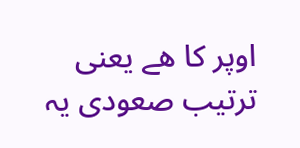اوپر کا ھے یعنی ترتیب صعودی یہ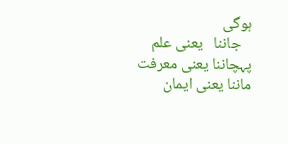ہوگی
   جاننا   یعنی علم
پہچاننا یعنی معرفت
ماننا یعنی ایمان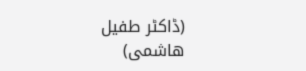(ڈاکٹر طفیل هاشمی)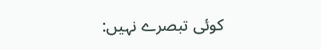کوئی تبصرے نہیں: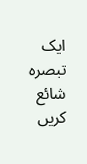ایک تبصرہ شائع کریں